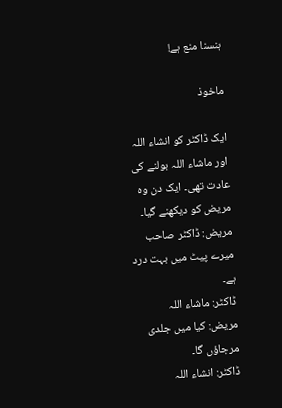ہنسنا منع ہے!

ماخوذ

ایک ڈاکٹر کو انشاء اللہ اور ماشاء اللہ بولنے کی عادت تھی۔ ایک دن وہ مریض کو دیکھنے گیا۔
مریض: ڈاکٹر صاحب میرے پیٹ میں بہت درد ہے۔
ڈاکٹر: ماشاء اللہ
مریض: کیا میں جلدی مرجاؤں گا۔
ڈاکٹر: انشاء اللہ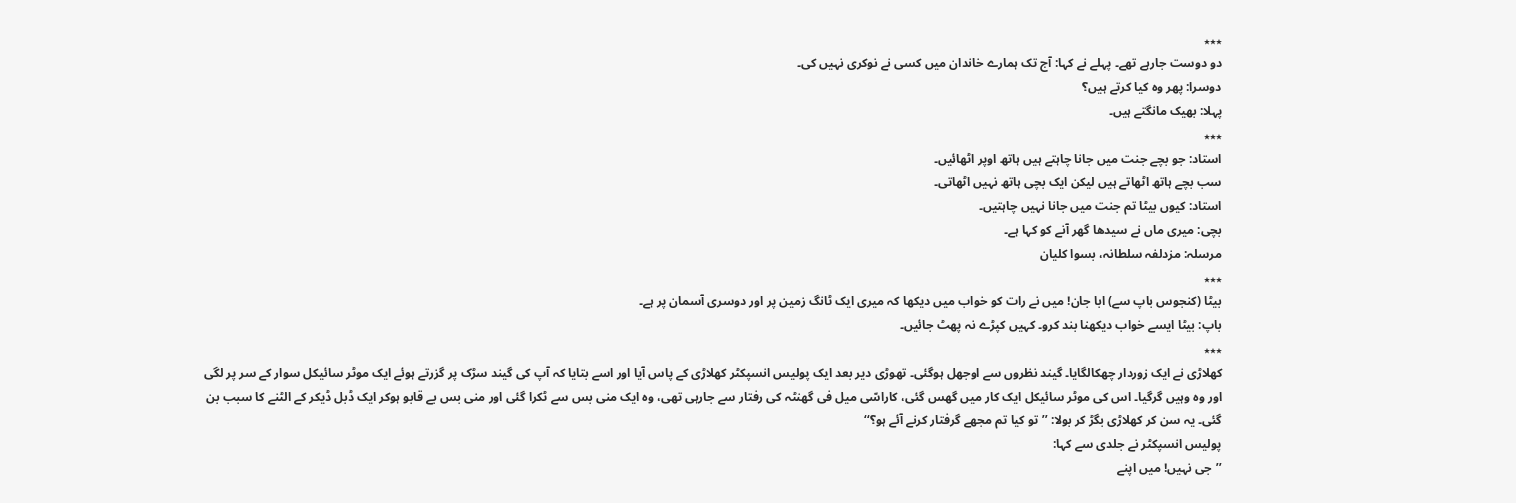٭٭٭
دو دوست جارہے تھے۔ پہلے نے کہا: آج تک ہمارے خاندان میں کسی نے نوکری نہیں کی۔
دوسرا: پھر وہ کیا کرتے ہیں؟
پہلا: بھیک مانگتے ہیں۔
٭٭٭
استاد: جو بچے جنت میں جانا چاہتے ہیں ہاتھ اوپر اٹھائیں۔
سب بچے ہاتھ اٹھاتے ہیں لیکن ایک بچی ہاتھ نہیں اٹھاتی۔
استاد: کیوں بیٹا تم جنت میں جانا نہیں چاہتیں۔
بچی: میری ماں نے سیدھا گھر آنے کو کہا ہے۔
مرسلہ: مزدلفہ سلطانہ، بسوا کلیان
٭٭٭
بیٹا (کنجوس باپ سے) ابا جان! میں نے رات کو خواب میں دیکھا کہ میری ایک ٹانگ زمین پر اور دوسری آسمان پر ہے۔
باپ: بیٹا ایسے خواب دیکھنا بند کرو۔ کہیں کپڑے نہ پھٹ جائیں۔
٭٭٭
کھلاڑی نے ایک زوردار چھکالگایا۔ گیند نظروں سے اوجھل ہوگئی۔ تھوڑی دیر بعد ایک پولیس انسپکٹر کھلاڑی کے پاس آیا اور اسے بتایا کہ آپ کی گیند سڑک پر گزرتے ہوئے ایک موٹر سائیکل سوار کے سر پر لگی اور وہ وہیں گرگیا۔ اس کی موٹر سائیکل ایک کار میں گھس گئی، کاراسّی میل فی گھنٹہ کی رفتار سے جارہی تھی، وہ ایک منی بس سے ٹکرا گئی اور منی بس بے قابو ہوکر ایک ڈبل ڈیکر کے الٹنے کا سبب بن گئی۔ یہ سن کر کھلاڑی بگڑ کر بولا: ’’تو کیا تم مجھے گرفتار کرنے آئے ہو؟‘‘
پولیس انسپکٹر نے جلدی سے کہا:
’’جی نہیں! میں اپنے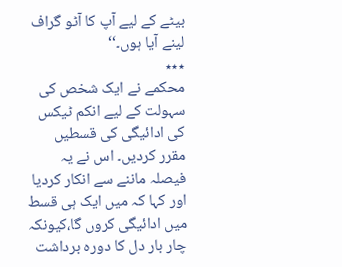بیٹے کے لیے آپ کا آٹو گراف لینے آیا ہوں۔‘‘
٭٭٭
محکمے نے ایک شخص کی سہولت کے لیے انکم ٹیکس کی ادائیگی کی قسطیں مقرر کردیں۔ اس نے یہ فیصلہ ماننے سے انکار کردیا اور کہا کہ میں ایک ہی قسط میں ادائیگی کروں گا،کیونکہ چار بار دل کا دورہ برداشت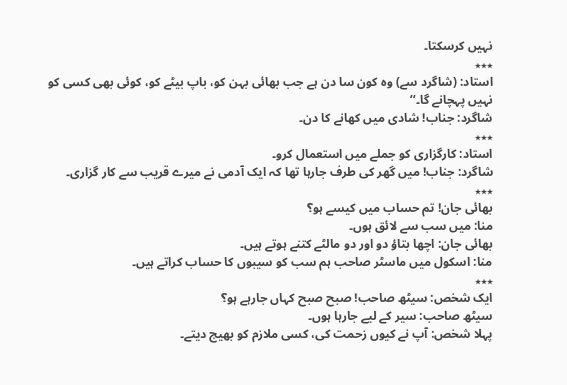نہیں کرسکتا۔
٭٭٭
استاد: (شاگرد سے) وہ کون سا دن ہے جب بھائی بہن کو، باپ بیٹے کو، کوئی بھی کسی کو نہیں پہچانے گا۔‘‘
شاگرد: جناب! شادی میں کھانے کا دن۔
٭٭٭
استاد: کارگزاری کو جملے میں استعمال کرو۔
شاگرد: جناب! میں گھر کی طرف جارہا تھا کہ ایک آدمی نے میرے قریب سے کار گزاری۔
٭٭٭
بھائی جان! تم حساب میں کیسے ہو؟
منا: میں سب سے لائق ہوں۔
بھائی جان: اچھا بتاؤ دو اور دو مالٹے کتنے ہوتے ہیں۔
منا: اسکول میں ماسٹر صاحب ہم سب کو سیبوں کا حساب کراتے ہیں۔
٭٭٭
ایک شخص: سیٹھ صاحب! صبح صبح کہاں جارہے ہو؟
سیٹھ صاحب: سیر کے لیے جارہا ہوں۔
پہلا شخص: آپ نے کیوں زحمت کی، کسی ملازم کو بھیج دیتے۔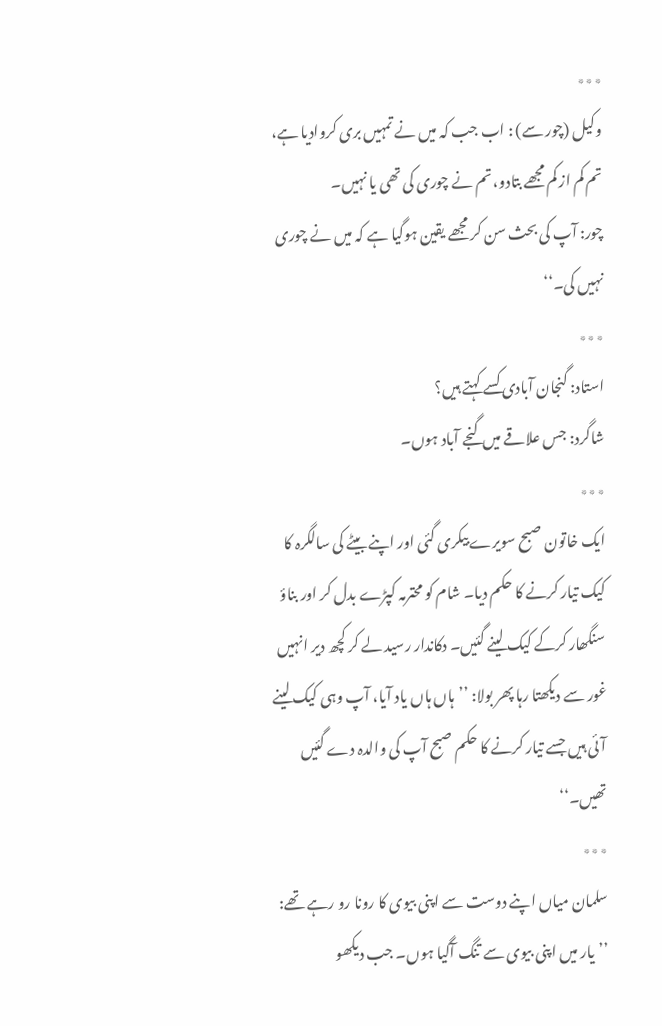٭٭٭
وکیل (چور سے) : اب جب کہ میں نے تمہیں بری کروادیا ہے، تم کم از کم مجھے بتادو، تم نے چوری کی تھی یا نہیں۔
چور: آپ کی بحث سن کر مجھے یقین ہوگیا ہے کہ میں نے چوری نہیں کی۔‘‘
٭٭٭
استاد: گنجان آبادی کسے کہتے ہیں؟
شاگرد: جس علاقے میں گنجے آباد ہوں۔
٭٭٭
ایک خاتون صبح سویرے بیکری گئی اور اپنے بیٹے کی سالگرہ کا کیک تیار کرنے کا حکم دیا۔ شام کو محترمہ کپڑے بدل کر اور بناؤ سنگھار کرکے کیک لینے گئیں۔ دکاندار رسید لے کر کچھ دیر انہیں غور سے دیکھتا رہا پھر بولا: ’’ہاں ہاں یاد آیا، آپ وہی کیک لینے آئی ہیں جسے تیار کرنے کا حکم صبح آپ کی والدہ دے گئیں تھیں۔‘‘
٭٭٭
سلمان میاں اپنے دوست سے اپنی بیوی کا رونا رو رہے تھے:
’’یار میں اپنی بیوی سے تنگ آگیا ہوں۔ جب دیکھو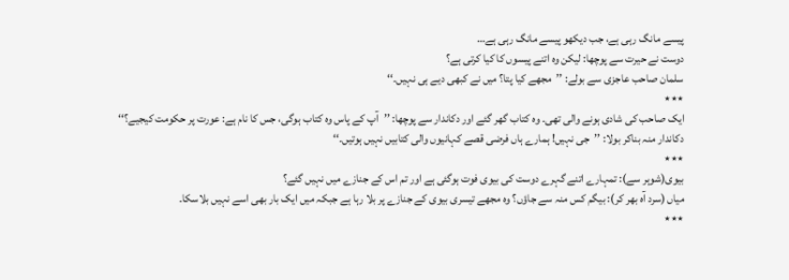پیسے مانگ رہی ہے، جب دیکھو پیسے مانگ رہی ہے…
دوست نے حیرت سے پوچھا: لیکن وہ اتنے پیسوں کا کیا کرتی ہے؟
سلمان صاحب عاجزی سے بولے: ’’مجھے کیا پتا؟ میں نے کبھی دیے ہی نہیں۔‘‘
٭٭٭
ایک صاحب کی شادی ہونے والی تھی۔ وہ کتاب گھر گئے اور دکاندار سے پوچھا: ’’آپ کے پاس وہ کتاب ہوگی، جس کا نام ہے: عورت پر حکومت کیجیے؟‘‘
دکاندار منہ بناکر بولا: ’’جی نہیں! ہمارے ہاں فرضی قصے کہانیوں والی کتابیں نہیں ہوتیں۔‘‘
٭٭٭
بیوی(شوہر سے): تمہارے اتنے گہرے دوست کی بیوی فوت ہوگئی ہے اور تم اس کے جنازے میں نہیں گئے؟
میاں (سرد آہ بھر کر): بیگم کس منہ سے جاؤں؟ وہ مجھے تیسری بیوی کے جنازے پر بلا رہا ہے جبکہ میں ایک بار بھی اسے نہیں بلاسکا۔
٭٭٭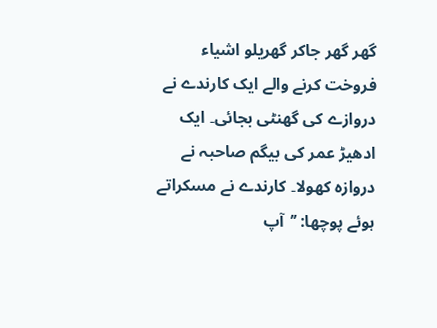گھر گھر جاکر گھریلو اشیاء فروخت کرنے والے ایک کارندے نے دروازے کی گھنٹی بجائی۔ ایک ادھیڑ عمر کی بیگم صاحبہ نے دروازہ کھولا۔ کارندے نے مسکراتے ہوئے پوچھا: ’’آپ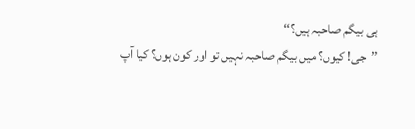ہی بیگم صاحبہ ہیں؟‘‘
’’جی! کیوں؟ میں بیگم صاحبہ نہیں تو اور کون ہوں؟ کیا آپ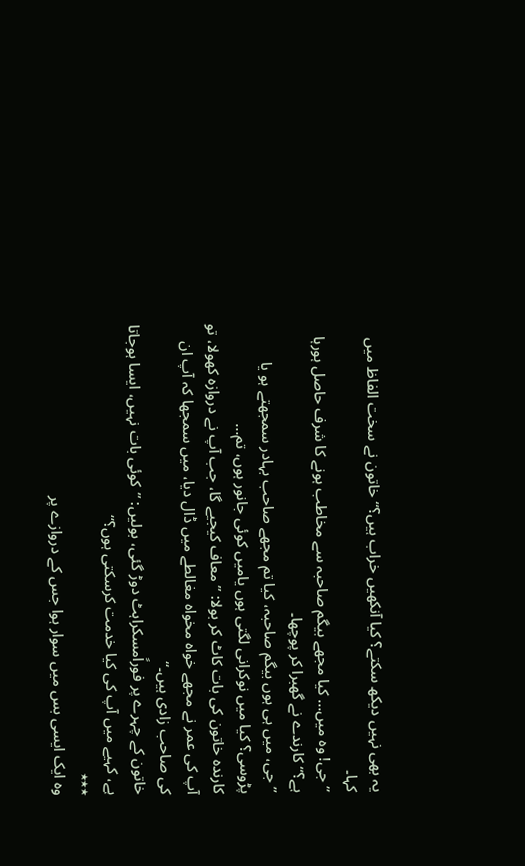یہ بھی نہیں دیکھ سکتے؟ کیا آنکھیں خراب ہیں؟‘‘ خاتون نے سخت الفاظ میں کہا۔
’’جی! وہ میں… کیا مجھے بیگم صاحبہ سے مخاطب ہونے کا شرف حاصل ہورہا ہے؟‘‘ کارندے نے گھبرا کر پوچھا۔
’’جی، میں ہی ہوں بیگم صاحبہ، کیا تم مجھے صاحب بہادر سمجھتے ہو یا پڑوسی؟ کیا میں نوکرانی لگتی ہوں یامیں کوئی جانور ہوں، تم…
کارندہ خاتون کی بات کاٹ کر بولا: ’’معاف کیجیے گا، جب آپ نے دروازہ کھولا، تو آپ کی عمر نے مجھے خواہ مخواہ مغالطے میں ڈال دیا، میں سمجھا کہ آپ ان کی صاحب زادی ہیں۔‘‘
خاتون کے چہرے پر فوراًمسکراہٹ دوڑ گئی، بولیں: ’’کوئی بات نہیں، ایسا ہوجاتا ہے، کہیے میں آپ کی کیا خدمت کرسکتی ہوں؟‘‘
٭٭٭
وہ ایک ایسی بس میں سوار ہوا جس کے دروازے پر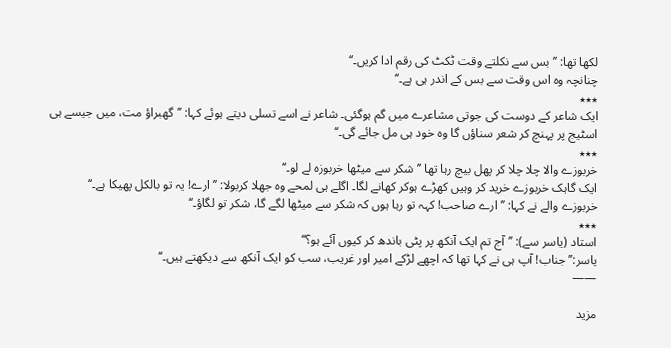لکھا تھا: ’’بس سے نکلتے وقت ٹکٹ کی رقم ادا کریں۔‘‘
چنانچہ وہ اس وقت سے بس کے اندر ہی ہے۔‘‘
٭٭٭
ایک شاعر کے دوست کی جوتی مشاعرے میں گم ہوگئی۔ شاعر نے اسے تسلی دیتے ہوئے کہا: ’’گھبراؤ مت، میں جیسے ہی اسٹیج پر پہنچ کر شعر سناؤں گا وہ خود ہی مل جائے گی۔‘‘
٭٭٭
خربوزے والا چلا چلا کر پھل بیچ رہا تھا ’’شکر سے میٹھا خربوزہ لے لو۔‘‘
ایک گاہک خربوزے خرید کر وہیں کھڑے ہوکر کھانے لگا۔ اگلے ہی لمحے وہ جھلا کربولا: ’’ارے! یہ تو بالکل پھیکا ہے۔‘‘
خربوزے والے نے کہا: ’’ارے صاحب! کہہ تو رہا ہوں کہ شکر سے میٹھا لگے گا، شکر تو لگاؤ۔‘‘
٭٭٭
استاد (یاسر سے): ’’آج تم ایک آنکھ پر پٹی باندھ کر کیوں آئے ہو؟‘‘
یاسر:’’ جناب! آپ ہی نے کہا تھا کہ اچھے لڑکے امیر اور غریب، سب کو ایک آنکھ سے دیکھتے ہیں۔‘‘
——

مزید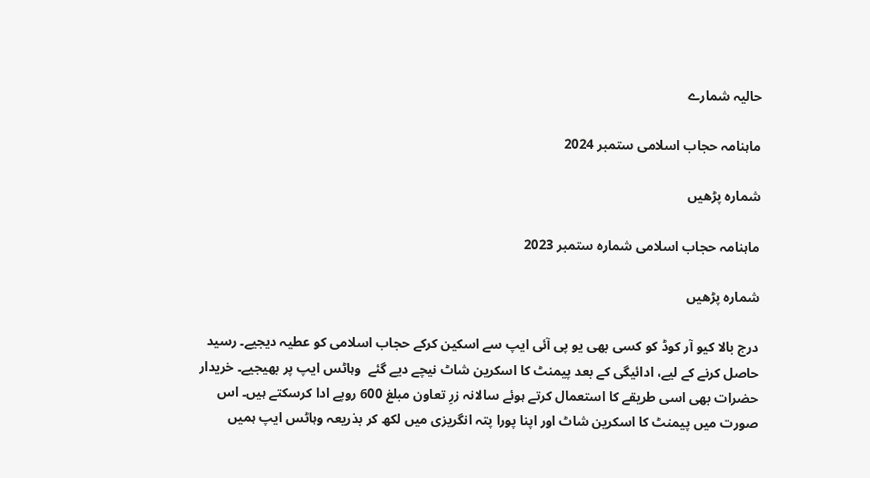حالیہ شمارے

ماہنامہ حجاب اسلامی ستمبر 2024

شمارہ پڑھیں

ماہنامہ حجاب اسلامی شمارہ ستمبر 2023

شمارہ پڑھیں

درج بالا کیو آر کوڈ کو کسی بھی یو پی آئی ایپ سے اسکین کرکے حجاب اسلامی کو عطیہ دیجیے۔ رسید حاصل کرنے کے لیے، ادائیگی کے بعد پیمنٹ کا اسکرین شاٹ نیچے دیے گئے  وہاٹس ایپ پر بھیجیے۔ خریدار حضرات بھی اسی طریقے کا استعمال کرتے ہوئے سالانہ زرِ تعاون مبلغ 600 روپے ادا کرسکتے ہیں۔ اس صورت میں پیمنٹ کا اسکرین شاٹ اور اپنا پورا پتہ انگریزی میں لکھ کر بذریعہ وہاٹس ایپ ہمیں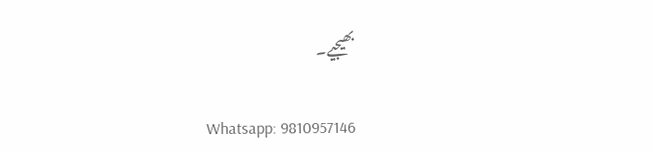بھیجیے۔

Whatsapp: 9810957146